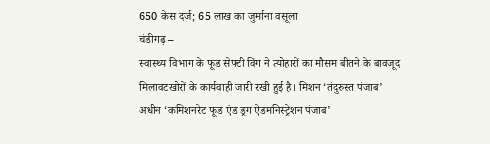650 केस दर्ज; 65 लाख का जुर्माना वसूला
चंडीगढ़ –
स्वास्थ्य विभाग के फूड सेफ्टी विंग ने त्योहारों का मौसम बीतने के बावजूद
मिलावटखोरों के कार्यवाही जारी रखी हुई है। मिशन ‘तंदुरुस्त पंजाब’
अधीन ‘कमिशनरेट फूड एंड ड्रग ऐडमनिस्ट्रेशन पंजाब’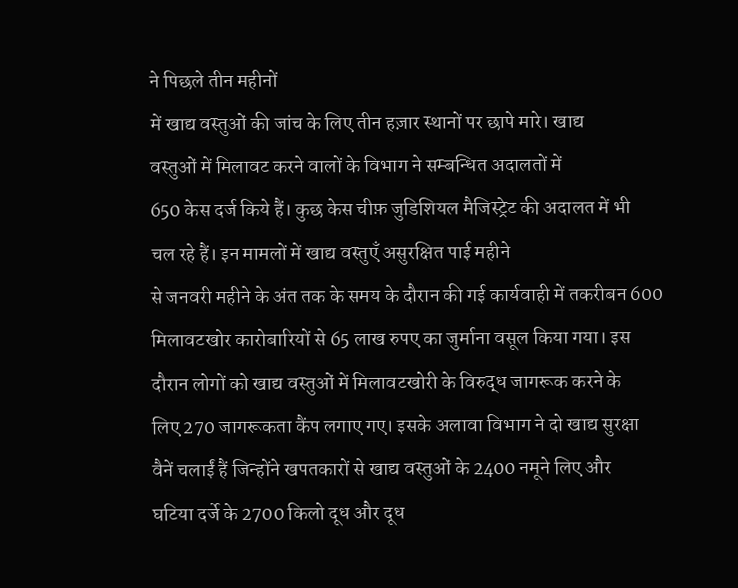ने पिछले तीन महीनों
में खाद्य वस्तुओं की जांच के लिए तीन हज़ार स्थानों पर छापे मारे। खाद्य
वस्तुओं में मिलावट करने वालों के विभाग ने सम्बन्धित अदालतों में
650 केस दर्ज किये हैं। कुछ केस चीफ़ जुडिशियल मैजिस्ट्रेट की अदालत में भी
चल रहे हैं। इन मामलों में खाद्य वस्तुएँ असुरक्षित पाई महीने
से जनवरी महीने के अंत तक के समय के दौरान की गई कार्यवाही में तकरीबन 600
मिलावटखोर कारोबारियों से 65 लाख रुपए का जुर्माना वसूल किया गया। इस
दौरान लोगों को खाद्य वस्तुओं में मिलावटखोरी के विरुद्ध जागरूक करने के
लिए 270 जागरूकता कैंप लगाए गए। इसके अलावा विभाग ने दो खाद्य सुरक्षा
वैनें चलाईं हैं जिन्होंने खपतकारों से खाद्य वस्तुओं के 2400 नमूने लिए और
घटिया दर्जे के 2700 किलो दूध और दूध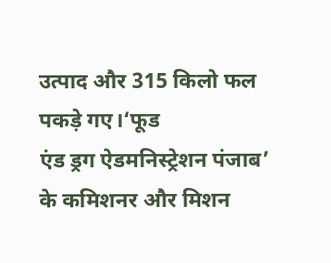उत्पाद और 315 किलो फल पकड़े गए।‘फूड
एंड ड्रग ऐडमनिस्ट्रेशन पंजाब’ के कमिशनर और मिशन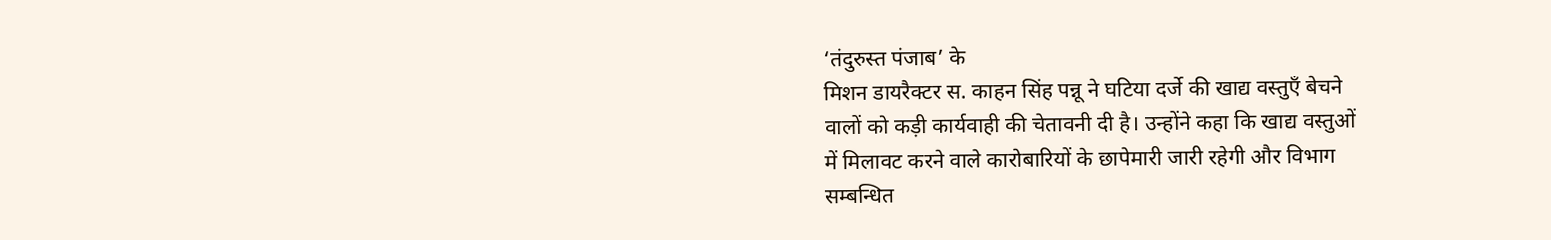‘तंदुरुस्त पंजाब’ के
मिशन डायरैक्टर स. काहन सिंह पन्नू ने घटिया दर्जे की खाद्य वस्तुएँ बेचने
वालों को कड़ी कार्यवाही की चेतावनी दी है। उन्होंने कहा कि खाद्य वस्तुओं
में मिलावट करने वाले कारोबारियों के छापेमारी जारी रहेगी और विभाग
सम्बन्धित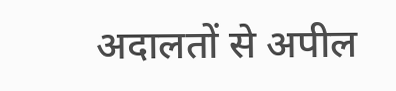अदालतों से अपील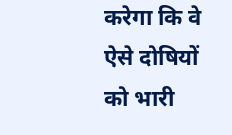करेगा कि वे ऐसे दोषियों को भारी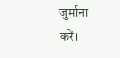जुर्माना
करें।